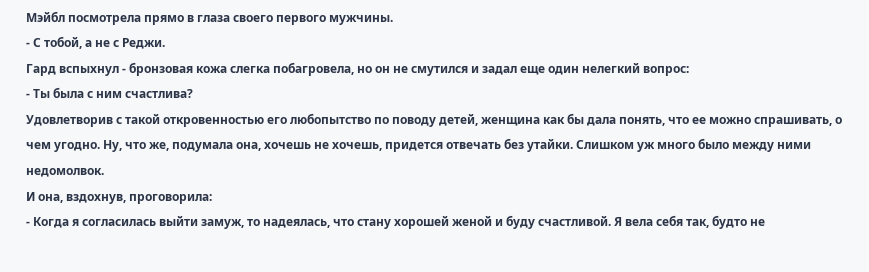Мэйбл посмотрела прямо в глаза своего первого мужчины.
- С тобой, а не с Реджи.
Гард вспыхнул - бронзовая кожа слегка побагровела, но он не смутился и задал еще один нелегкий вопрос:
- Ты была с ним счастлива?
Удовлетворив с такой откровенностью его любопытство по поводу детей, женщина как бы дала понять, что ее можно спрашивать, о чем угодно. Ну, что же, подумала она, хочешь не хочешь, придется отвечать без утайки. Слишком уж много было между ними недомолвок.
И она, вздохнув, проговорила:
- Когда я согласилась выйти замуж, то надеялась, что стану хорошей женой и буду счастливой. Я вела себя так, будто не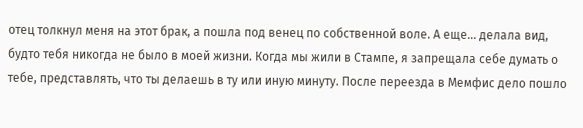отец толкнул меня на этот брак, а пошла под венец по собственной воле. А еще... делала вид, будто тебя никогда не было в моей жизни. Когда мы жили в Стампе, я запрещала себе думать о тебе, представлять, что ты делаешь в ту или иную минуту. После переезда в Мемфис дело пошло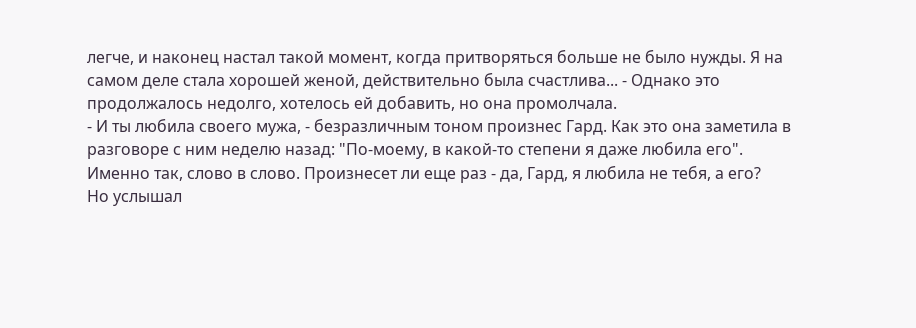легче, и наконец настал такой момент, когда притворяться больше не было нужды. Я на самом деле стала хорошей женой, действительно была счастлива... - Однако это продолжалось недолго, хотелось ей добавить, но она промолчала.
- И ты любила своего мужа, - безразличным тоном произнес Гард. Как это она заметила в разговоре с ним неделю назад: "По-моему, в какой-то степени я даже любила его". Именно так, слово в слово. Произнесет ли еще раз - да, Гард, я любила не тебя, а его?
Но услышал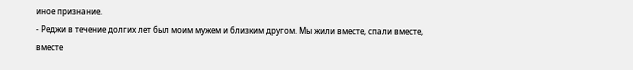иное признание.
- Реджи в течение долгих лет был моим мужем и близким другом. Мы жили вместе, спали вместе, вместе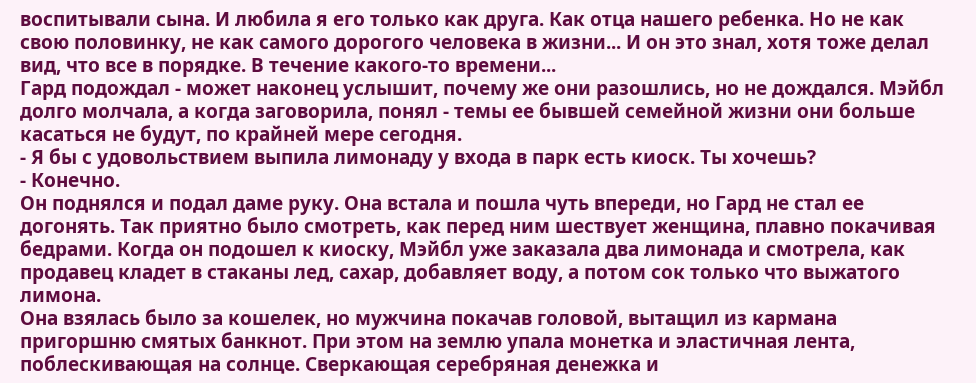воспитывали сына. И любила я его только как друга. Как отца нашего ребенка. Но не как свою половинку, не как самого дорогого человека в жизни... И он это знал, хотя тоже делал вид, что все в порядке. В течение какого-то времени...
Гард подождал - может наконец услышит, почему же они разошлись, но не дождался. Мэйбл долго молчала, а когда заговорила, понял - темы ее бывшей семейной жизни они больше касаться не будут, по крайней мере сегодня.
- Я бы с удовольствием выпила лимонаду у входа в парк есть киоск. Ты хочешь?
- Конечно.
Он поднялся и подал даме руку. Она встала и пошла чуть впереди, но Гард не стал ее догонять. Так приятно было смотреть, как перед ним шествует женщина, плавно покачивая бедрами. Когда он подошел к киоску, Мэйбл уже заказала два лимонада и смотрела, как продавец кладет в стаканы лед, сахар, добавляет воду, а потом сок только что выжатого лимона.
Она взялась было за кошелек, но мужчина покачав головой, вытащил из кармана пригоршню смятых банкнот. При этом на землю упала монетка и эластичная лента, поблескивающая на солнце. Сверкающая серебряная денежка и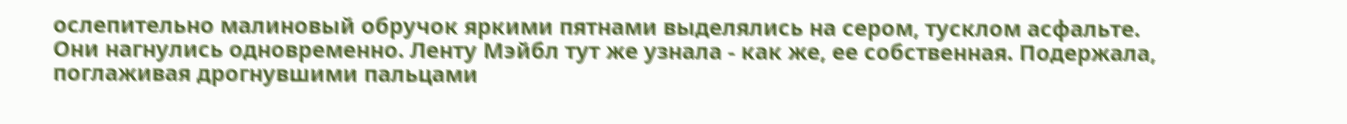ослепительно малиновый обручок яркими пятнами выделялись на сером, тусклом асфальте.
Они нагнулись одновременно. Ленту Мэйбл тут же узнала - как же, ее собственная. Подержала, поглаживая дрогнувшими пальцами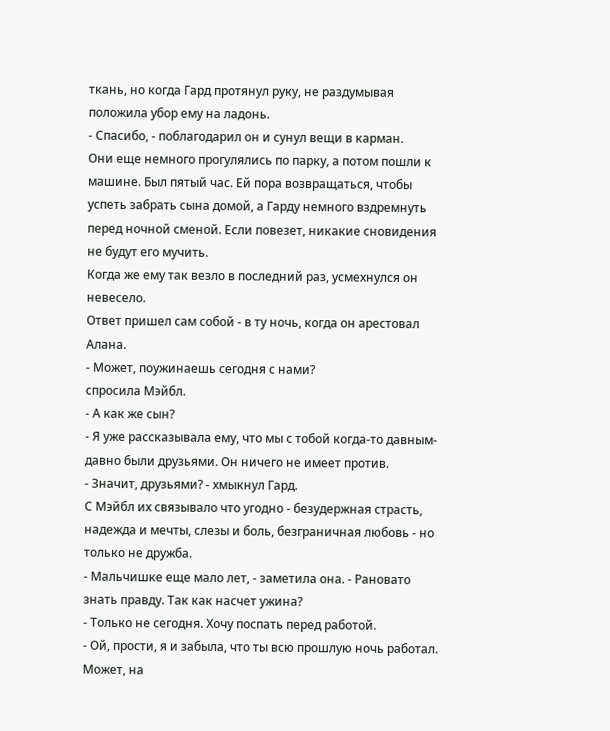ткань, но когда Гард протянул руку, не раздумывая положила убор ему на ладонь.
- Спасибо, - поблагодарил он и сунул вещи в карман.
Они еще немного прогулялись по парку, а потом пошли к машине. Был пятый час. Ей пора возвращаться, чтобы успеть забрать сына домой, а Гарду немного вздремнуть перед ночной сменой. Если повезет, никакие сновидения не будут его мучить.
Когда же ему так везло в последний раз, усмехнулся он невесело.
Ответ пришел сам собой - в ту ночь, когда он арестовал Алана.
- Может, поужинаешь сегодня с нами?
спросила Мэйбл.
- А как же сын?
- Я уже рассказывала ему, что мы с тобой когда-то давным-давно были друзьями. Он ничего не имеет против.
- Значит, друзьями? - хмыкнул Гард.
С Мэйбл их связывало что угодно - безудержная страсть, надежда и мечты, слезы и боль, безграничная любовь - но только не дружба.
- Мальчишке еще мало лет, - заметила она. - Рановато знать правду. Так как насчет ужина?
- Только не сегодня. Хочу поспать перед работой.
- Ой, прости, я и забыла, что ты всю прошлую ночь работал. Может, на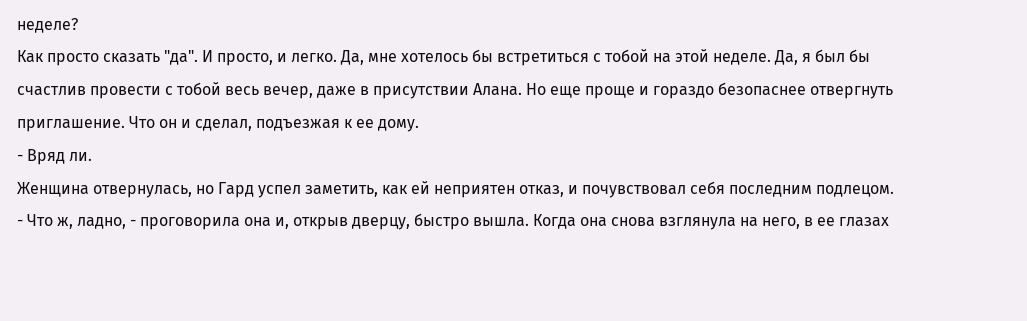неделе?
Как просто сказать "да". И просто, и легко. Да, мне хотелось бы встретиться с тобой на этой неделе. Да, я был бы счастлив провести с тобой весь вечер, даже в присутствии Алана. Но еще проще и гораздо безопаснее отвергнуть приглашение. Что он и сделал, подъезжая к ее дому.
- Вряд ли.
Женщина отвернулась, но Гард успел заметить, как ей неприятен отказ, и почувствовал себя последним подлецом.
- Что ж, ладно, - проговорила она и, открыв дверцу, быстро вышла. Когда она снова взглянула на него, в ее глазах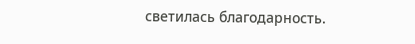светилась благодарность.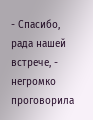- Спасибо, рада нашей встрече, - негромко проговорила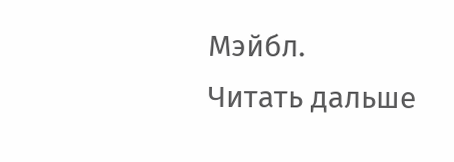Мэйбл.
Читать дальше